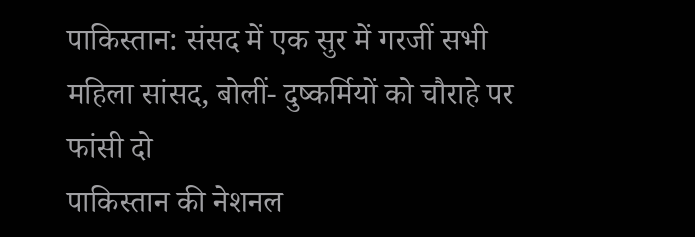पाकिस्तान: संसद में एक सुर में गरजीं सभी महिला सांसद, बोलीं- दुष्कर्मियों को चौराहे पर फांसी दो
पाकिस्तान की नेशनल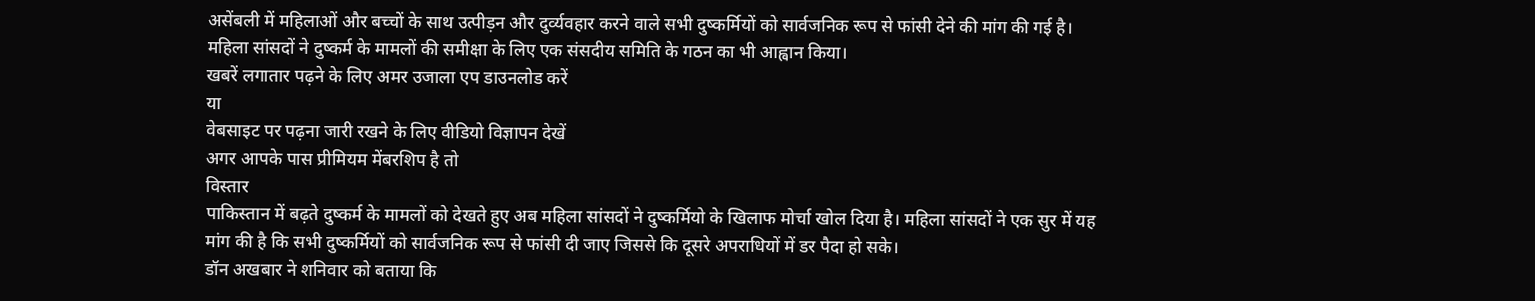असेंबली में महिलाओं और बच्चों के साथ उत्पीड़न और दुर्व्यवहार करने वाले सभी दुष्कर्मियों को सार्वजनिक रूप से फांसी देने की मांग की गई है। महिला सांसदों ने दुष्कर्म के मामलों की समीक्षा के लिए एक संसदीय समिति के गठन का भी आह्वान किया।
खबरें लगातार पढ़ने के लिए अमर उजाला एप डाउनलोड करें
या
वेबसाइट पर पढ़ना जारी रखने के लिए वीडियो विज्ञापन देखें
अगर आपके पास प्रीमियम मेंबरशिप है तो
विस्तार
पाकिस्तान में बढ़ते दुष्कर्म के मामलों को देखते हुए अब महिला सांसदों ने दुष्कर्मियो के खिलाफ मोर्चा खोल दिया है। महिला सांसदों ने एक सुर में यह मांग की है कि सभी दुष्कर्मियों को सार्वजनिक रूप से फांसी दी जाए जिससे कि दूसरे अपराधियों में डर पैदा हो सके।
डॉन अखबार ने शनिवार को बताया कि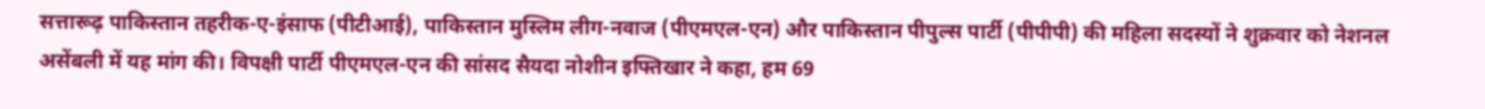सत्तारूढ़ पाकिस्तान तहरीक-ए-इंसाफ (पीटीआई), पाकिस्तान मुस्लिम लीग-नवाज (पीएमएल-एन) और पाकिस्तान पीपुल्स पार्टी (पीपीपी) की महिला सदस्यों ने शुक्रवार को नेशनल असेंबली में यह मांग की। विपक्षी पार्टी पीएमएल-एन की सांसद सैयदा नोशीन इफ्तिखार ने कहा, हम 69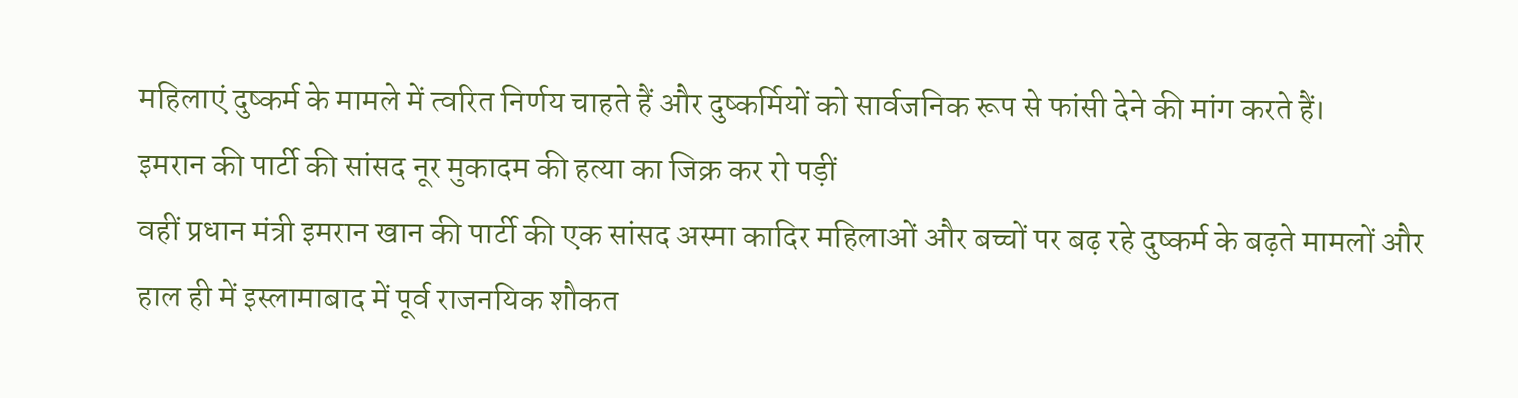महिलाएं दुष्कर्म के मामले में त्वरित निर्णय चाहते हैं और दुष्कर्मियों को सार्वजनिक रूप से फांसी देने की मांग करते हैं।
इमरान की पार्टी की सांसद नूर मुकादम की हत्या का जिक्र कर रो पड़ीं
वहीं प्रधान मंत्री इमरान खान की पार्टी की एक सांसद अस्मा कादिर महिलाओं और बच्चों पर बढ़ रहे दुष्कर्म के बढ़ते मामलों और हाल ही में इस्लामाबाद में पूर्व राजनयिक शौकत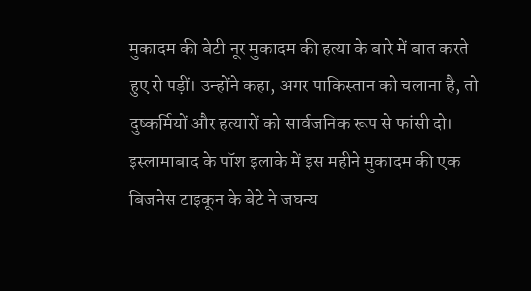मुकादम की बेटी नूर मुकादम की हत्या के बारे में बात करते हुए रो पड़ीं। उन्होंने कहा, अगर पाकिस्तान को चलाना है, तो दुष्कर्मियों और हत्यारों को सार्वजनिक रूप से फांसी दो।
इस्लामाबाद के पॉश इलाके में इस महीने मुकादम की एक बिजनेस टाइकून के बेटे ने जघन्य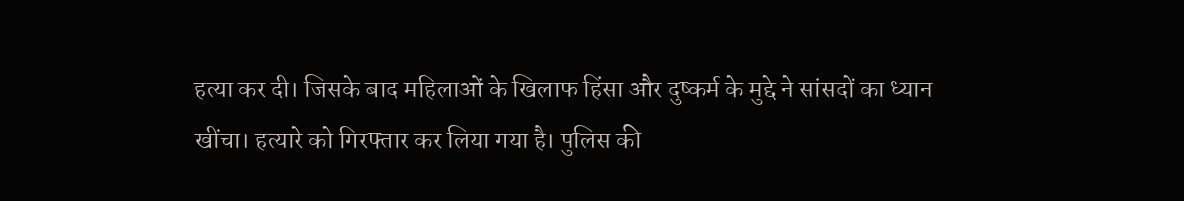हत्या कर दी। जिसके बाद महिलाओं के खिलाफ हिंसा और दुष्कर्म के मुद्दे ने सांसदों का ध्यान खींचा। हत्यारे को गिरफ्तार कर लिया गया है। पुलिस की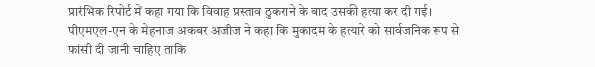प्रारंभिक रिपोर्ट में कहा गया कि विवाह प्रस्ताव ठुकराने के बाद उसकी हत्या कर दी गई। पीएमएल-एन के मेहनाज अकबर अजीज ने कहा कि मुकादम के हत्यारे को सार्वजनिक रूप से फांसी दी जानी चाहिए ताकि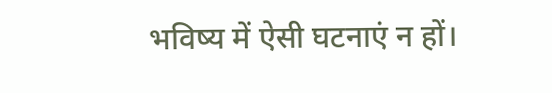भविष्य में ऐसी घटनाएं न हों।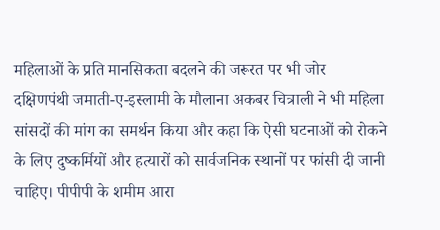महिलाओं के प्रति मानसिकता बदलने की जरूरत पर भी जोर
दक्षिणपंथी जमाती-ए-इस्लामी के मौलाना अकबर चित्राली ने भी महिला सांसदों की मांग का समर्थन किया और कहा कि ऐसी घटनाओं को रोकने के लिए दुष्कर्मियों और हत्यारों को सार्वजनिक स्थानों पर फांसी दी जानी चाहिए। पीपीपी के शमीम आरा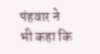पंहवार ने भी कहा कि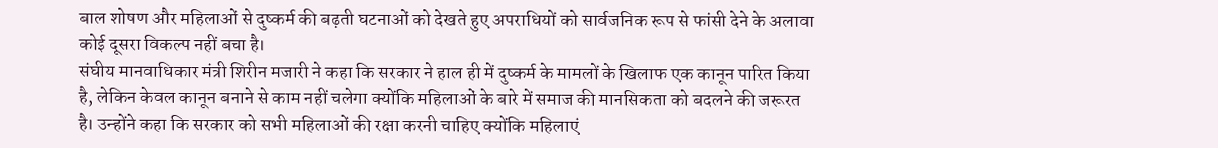बाल शोषण और महिलाओं से दुष्कर्म की बढ़ती घटनाओं को देखते हुए अपराधियों को सार्वजनिक रूप से फांसी देने के अलावा कोई दूसरा विकल्प नहीं बचा है।
संघीय मानवाधिकार मंत्री शिरीन मजारी ने कहा कि सरकार ने हाल ही में दुष्कर्म के मामलों के खिलाफ एक कानून पारित किया है, लेकिन केवल कानून बनाने से काम नहीं चलेगा क्योंकि महिलाओं के बारे में समाज की मानसिकता को बदलने की जरूरत है। उन्होंने कहा कि सरकार को सभी महिलाओं की रक्षा करनी चाहिए क्योंकि महिलाएं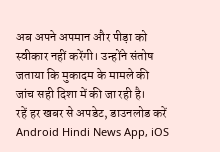अब अपने अपमान और पीड़ा को स्वीकार नहीं करेंगी। उन्होंने संतोष जताया कि मुकादम के मामले की जांच सही दिशा में की जा रही है।
रहें हर खबर से अपडेट, डाउनलोड करें Android Hindi News App, iOS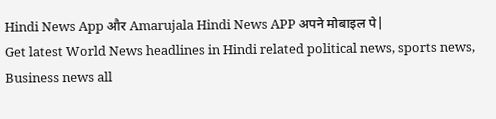Hindi News App और Amarujala Hindi News APP अपने मोबाइल पे|
Get latest World News headlines in Hindi related political news, sports news, Business news all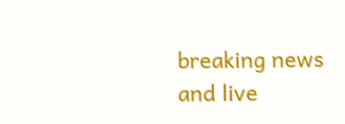breaking news and live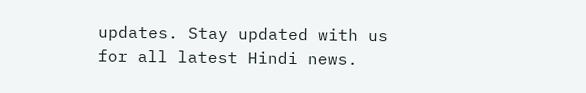updates. Stay updated with us for all latest Hindi news.